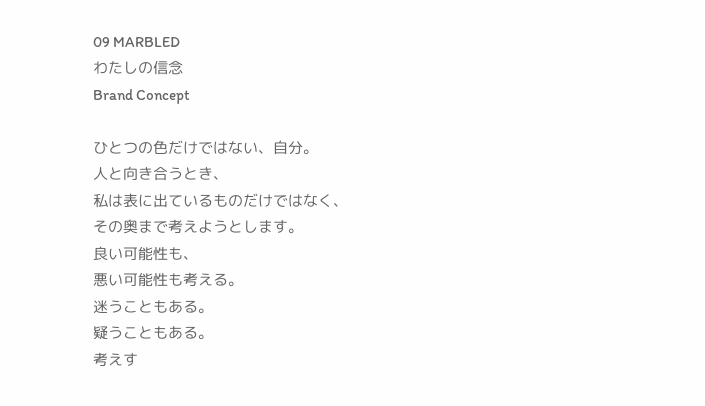09 MARBLED
わたしの信念
Brand Concept

ひとつの色だけではない、自分。
人と向き合うとき、
私は表に出ているものだけではなく、
その奥まで考えようとします。
良い可能性も、
悪い可能性も考える。
迷うこともある。
疑うこともある。
考えす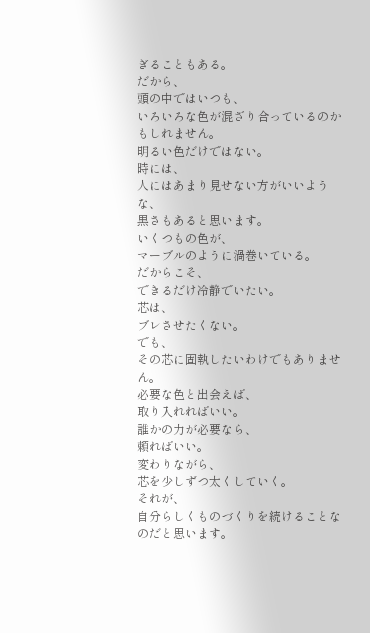ぎることもある。
だから、
頭の中ではいつも、
いろいろな色が混ざり合っているのかもしれません。
明るい色だけではない。
時には、
人にはあまり見せない方がいいような、
黒さもあると思います。
いくつもの色が、
マーブルのように渦巻いている。
だからこそ、
できるだけ冷静でいたい。
芯は、
ブレさせたくない。
でも、
その芯に固執したいわけでもありません。
必要な色と出会えば、
取り入れればいい。
誰かの力が必要なら、
頼ればいい。
変わりながら、
芯を少しずつ太くしていく。
それが、
自分らしくものづくりを続けることなのだと思います。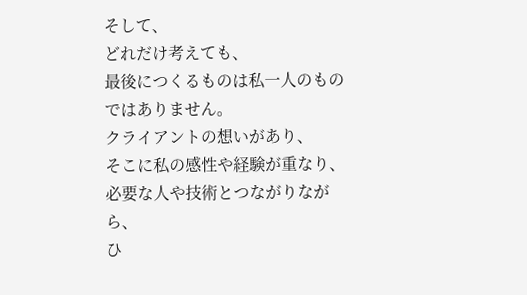そして、
どれだけ考えても、
最後につくるものは私一人のものではありません。
クライアントの想いがあり、
そこに私の感性や経験が重なり、
必要な人や技術とつながりながら、
ひ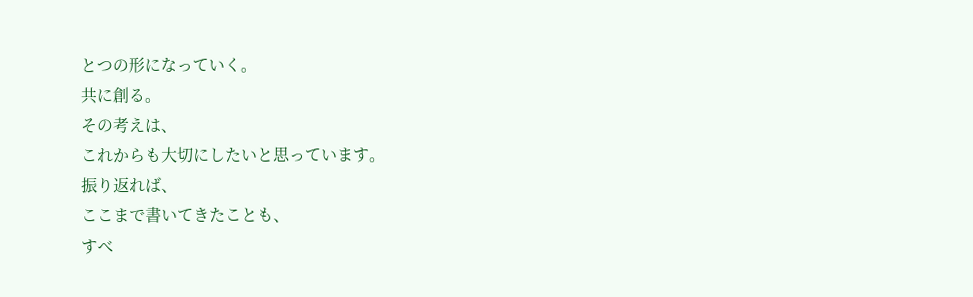とつの形になっていく。
共に創る。
その考えは、
これからも大切にしたいと思っています。
振り返れば、
ここまで書いてきたことも、
すべ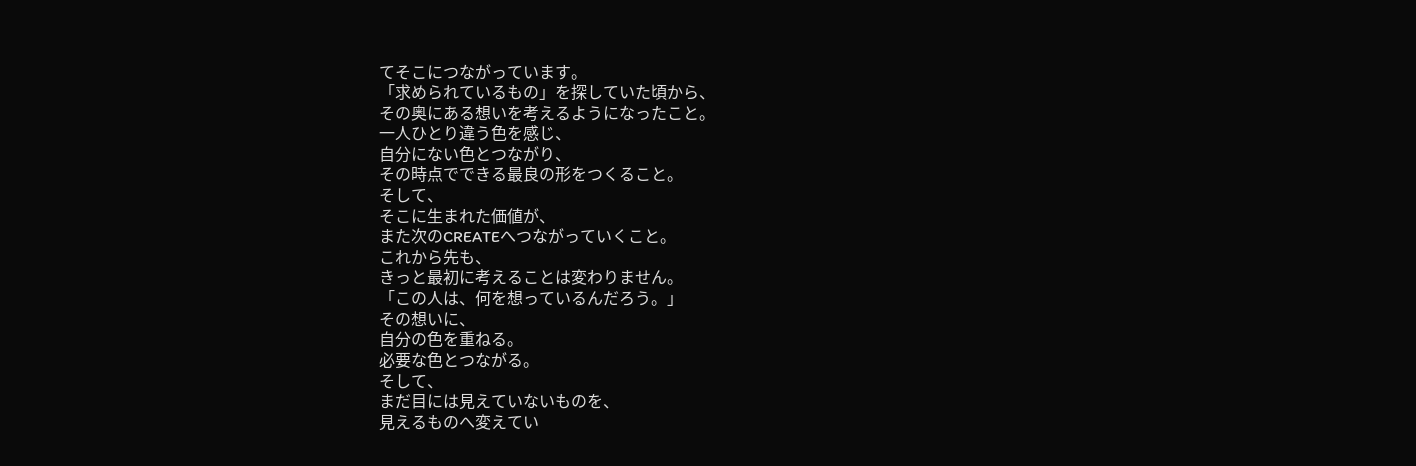てそこにつながっています。
「求められているもの」を探していた頃から、
その奥にある想いを考えるようになったこと。
一人ひとり違う色を感じ、
自分にない色とつながり、
その時点でできる最良の形をつくること。
そして、
そこに生まれた価値が、
また次のCREATEへつながっていくこと。
これから先も、
きっと最初に考えることは変わりません。
「この人は、何を想っているんだろう。」
その想いに、
自分の色を重ねる。
必要な色とつながる。
そして、
まだ目には見えていないものを、
見えるものへ変えてい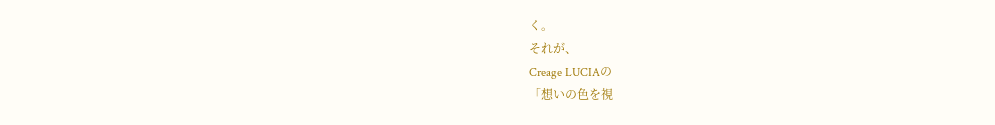く。
それが、
Creage LUCIAの
「想いの色を視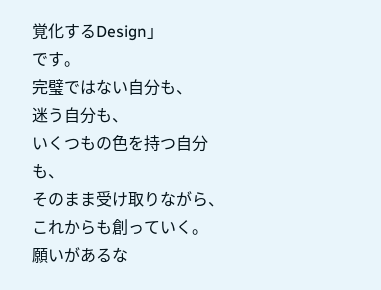覚化するDesign」
です。
完璧ではない自分も、
迷う自分も、
いくつもの色を持つ自分も、
そのまま受け取りながら、
これからも創っていく。
願いがあるな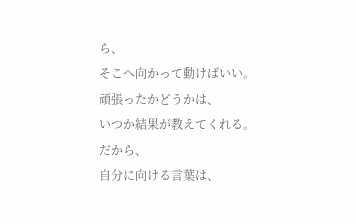ら、
そこへ向かって動けばいい。
頑張ったかどうかは、
いつか結果が教えてくれる。
だから、
自分に向ける言葉は、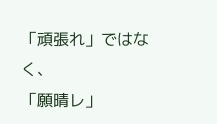「頑張れ」ではなく、
「願晴レ」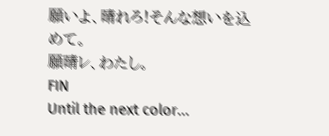願いよ、晴れろ!そんな想いを込めて。
願晴レ、わたし。
FIN
Until the next color...